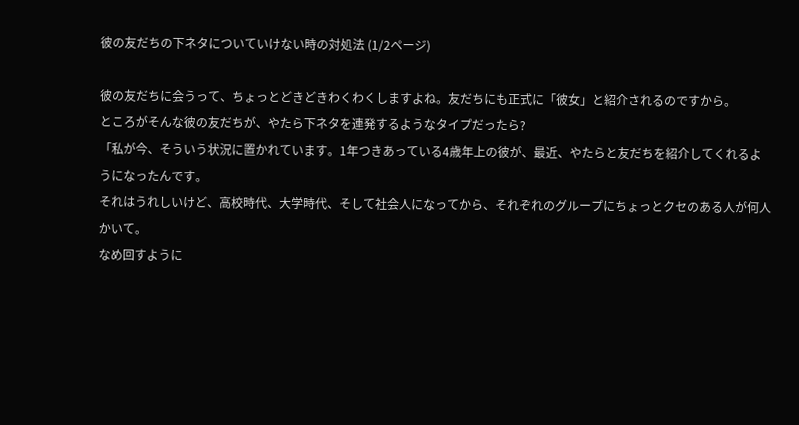彼の友だちの下ネタについていけない時の対処法 (1/2ページ)

彼の友だちに会うって、ちょっとどきどきわくわくしますよね。友だちにも正式に「彼女」と紹介されるのですから。
ところがそんな彼の友だちが、やたら下ネタを連発するようなタイプだったら?
「私が今、そういう状況に置かれています。1年つきあっている4歳年上の彼が、最近、やたらと友だちを紹介してくれるようになったんです。
それはうれしいけど、高校時代、大学時代、そして社会人になってから、それぞれのグループにちょっとクセのある人が何人かいて。
なめ回すように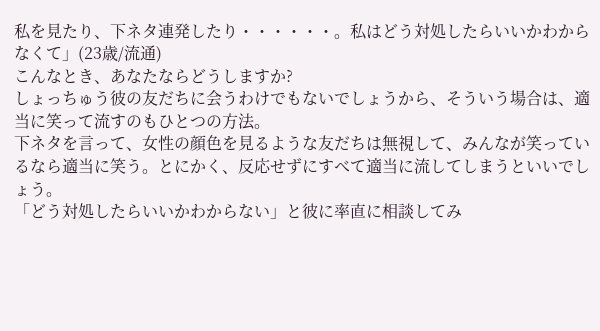私を見たり、下ネタ連発したり・・・・・・。私はどう対処したらいいかわからなくて」(23歳/流通)
こんなとき、あなたならどうしますか?
しょっちゅう彼の友だちに会うわけでもないでしょうから、そういう場合は、適当に笑って流すのもひとつの方法。
下ネタを言って、女性の顔色を見るような友だちは無視して、みんなが笑っているなら適当に笑う。とにかく、反応せずにすべて適当に流してしまうといいでしょう。
「どう対処したらいいかわからない」と彼に率直に相談してみ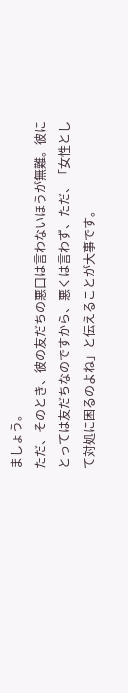ましょう。
ただ、そのとき、彼の友だちの悪口は言わないほうが無難。彼にとっては友だちなのですから、悪くは言わず、ただ、「女性として対処に困るのよね」と伝えることが大事です。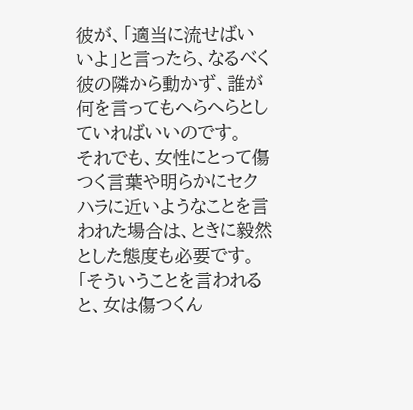彼が、「適当に流せばいいよ」と言ったら、なるべく彼の隣から動かず、誰が何を言ってもへらへらとしていればいいのです。
それでも、女性にとって傷つく言葉や明らかにセクハラに近いようなことを言われた場合は、ときに毅然とした態度も必要です。 「そういうことを言われると、女は傷つくん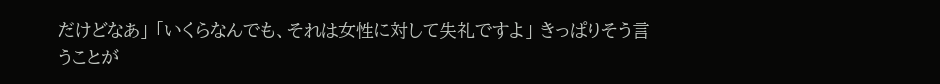だけどなあ」 「いくらなんでも、それは女性に対して失礼ですよ」 きっぱりそう言うことが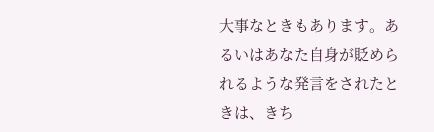大事なときもあります。あるいはあなた自身が貶められるような発言をされたときは、きち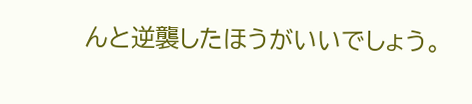んと逆襲したほうがいいでしょう。